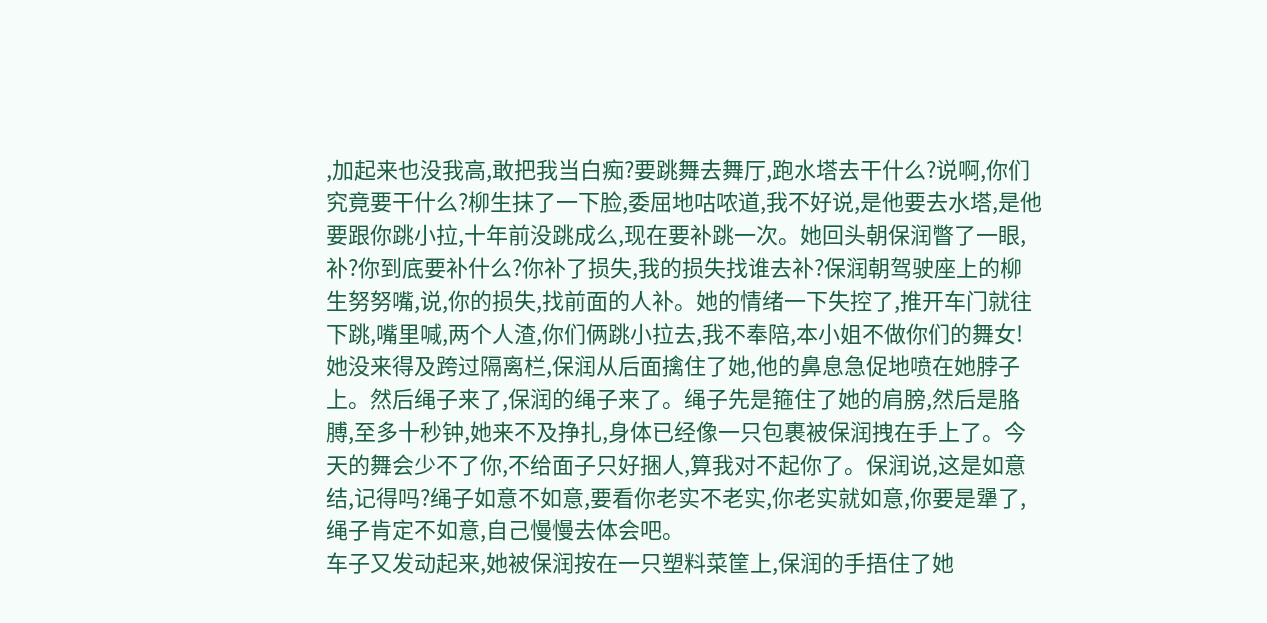,加起来也没我高,敢把我当白痴?要跳舞去舞厅,跑水塔去干什么?说啊,你们究竟要干什么?柳生抹了一下脸,委屈地咕哝道,我不好说,是他要去水塔,是他要跟你跳小拉,十年前没跳成么,现在要补跳一次。她回头朝保润瞥了一眼,补?你到底要补什么?你补了损失,我的损失找谁去补?保润朝驾驶座上的柳生努努嘴,说,你的损失,找前面的人补。她的情绪一下失控了,推开车门就往下跳,嘴里喊,两个人渣,你们俩跳小拉去,我不奉陪,本小姐不做你们的舞女!
她没来得及跨过隔离栏,保润从后面擒住了她,他的鼻息急促地喷在她脖子上。然后绳子来了,保润的绳子来了。绳子先是箍住了她的肩膀,然后是胳膊,至多十秒钟,她来不及挣扎,身体已经像一只包裹被保润拽在手上了。今天的舞会少不了你,不给面子只好捆人,算我对不起你了。保润说,这是如意结,记得吗?绳子如意不如意,要看你老实不老实,你老实就如意,你要是犟了,绳子肯定不如意,自己慢慢去体会吧。
车子又发动起来,她被保润按在一只塑料菜筐上,保润的手捂住了她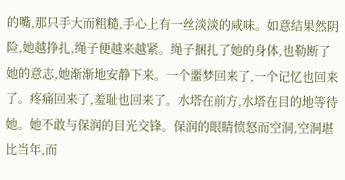的嘴,那只手大而粗糙,手心上有一丝淡淡的咸味。如意结果然阴险,她越挣扎,绳子便越来越紧。绳子捆扎了她的身体,也勒断了她的意志,她渐渐地安静下来。一个噩梦回来了,一个记忆也回来了。疼痛回来了,羞耻也回来了。水塔在前方,水塔在目的地等待她。她不敢与保润的目光交锋。保润的眼睛愤怒而空洞,空洞堪比当年,而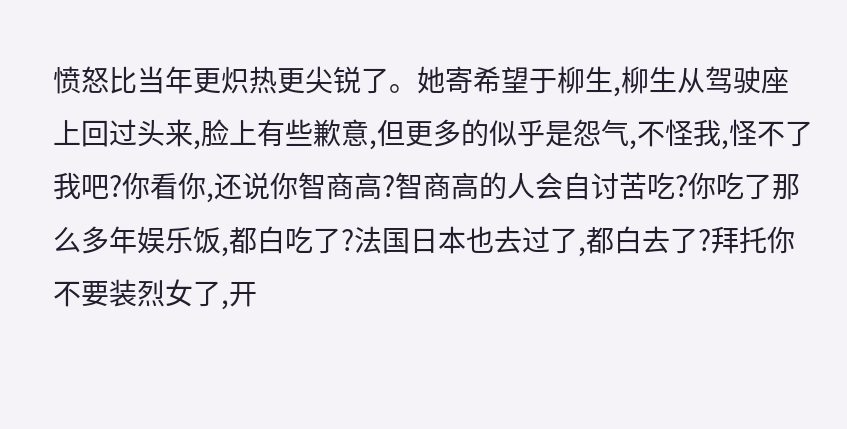愤怒比当年更炽热更尖锐了。她寄希望于柳生,柳生从驾驶座上回过头来,脸上有些歉意,但更多的似乎是怨气,不怪我,怪不了我吧?你看你,还说你智商高?智商高的人会自讨苦吃?你吃了那么多年娱乐饭,都白吃了?法国日本也去过了,都白去了?拜托你不要装烈女了,开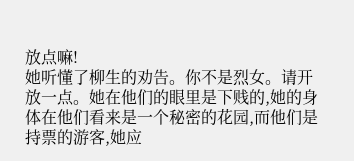放点嘛!
她听懂了柳生的劝告。你不是烈女。请开放一点。她在他们的眼里是下贱的,她的身体在他们看来是一个秘密的花园,而他们是持票的游客,她应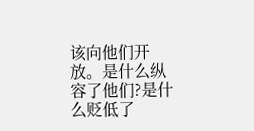该向他们开放。是什么纵容了他们?是什么贬低了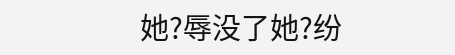她?辱没了她?纷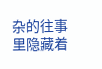杂的往事里隐藏着